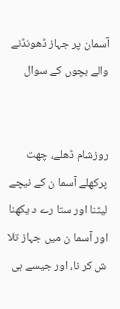آسمان پر جہاز ڈھونڈنے والے بچوں کے سوال


روزشام ڈھلے، چھت پرکھلے آسما ن کے نیچے لیٹنا اور ستا رے د یکھنا اور آسما ن میں جہاز تلا ش کر نا، اور جیسے ہی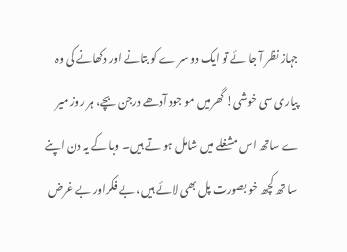جہاز نظر آ جا ئے تو ایک دو سر ے کو بتانے اور دکھانے کی وہ پیاری سی خوشی! گھرمیں مو جود آدھے درجن بچے، ہر روز میر ے ساتھ اس مشغلے میں شامل ہو تے ہیں۔ وبا کے یہ دن اپنے سا تھ کچھ خو بصورت پل بھی لائے ہیں، بے فکراور بے غرض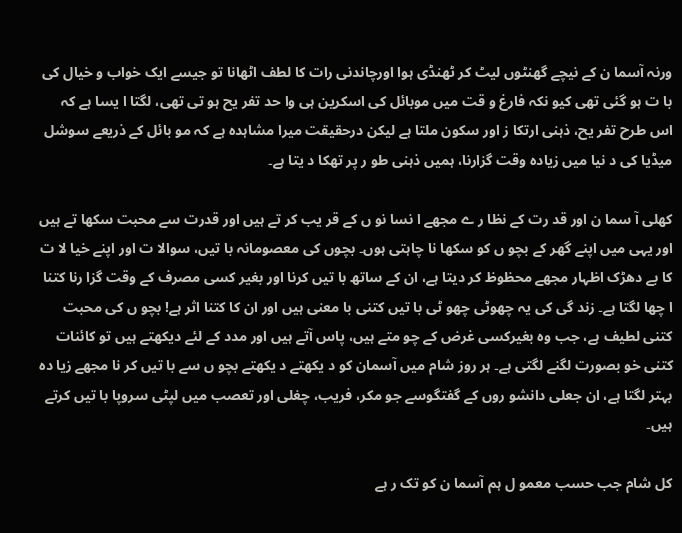ورنہ آسما ن کے نیچے گھنٹوں لیٹ کر ٹھنڈی ہوا اورچاندنی رات کا لطف اٹھانا تو جیسے ایک خواب و خیال کی با ت ہو گئی تھی کیو نکہ فارغ و قت میں موبائل کی اسکرین ہی وا حد تفر یح ہو تی تھی، لگتا ا یسا ہے کہ اس طرح تفر یح، ذہنی ارتکا ز اور سکون ملتا ہے لیکن درحقیقت میرا مشاہدہ ہے کہ مو بائل کے ذریعے سوشل میڈیا کی د نیا میں زیادہ وقت گزارنا، ہمیں ذہنی طو ر پر تھکا د یتا ہے۔

کھلی آ سما ن اور قد رت کے نظا ر ے مجھے ا نسا نو ں کے قر یب کر تے ہیں اور قدرت سے محبت سکھا تے ہیں اور یہی میں اپنے گھر کے بچو ں کو سکھا نا چاہتی ہوں۔ بچوں کی معصومانہ با تیں، سوالا ت اور اپنے خیا لا ت کا بے دھڑک اظہار مجھے محظوظ کر دیتا ہے، ان کے ساتھ با تیں کرنا اور بغیر کسی مصرف کے وقت گزا رنا کتنا ا چھا لگتا ہے۔ زند گی کی یہ چھوٹی چھو ٹی با تیں کتنی با معنی ہیں اور ان کا کتنا اثر ہے! بچو ں کی محبت کتنی لطیف ہے، جب وہ بغیرکسی غرض کے چو متے ہیں، پاس آتے ہیں اور مدد کے لئے دیکھتے ہیں تو کائنات کتنی خو بصورت لگنے لگتی ہے۔ ہر روز شام میں آسمان کو د یکھتے د یکھتے بچو ں سے با تیں کر نا مجھے زیا دہ بہتر لگتا ہے، ان جعلی دانشو روں کے گفتگوسے جو مکر، فریب، چغلی اور تعصب میں لپٹی سروپا با تیں کرتے ہیں۔

کل شام جب حسب معمو ل ہم آسما ن کو تک ر ہے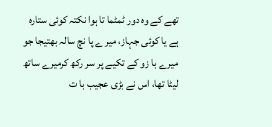تھے کے وہ دور ٹمٹما تا ہوا نکتہ کوئی ستارہ ہے یا کوئی جہاز، میر ے پا نچ سالہ بھتیجا جو میرے با زو کے تکیے پر سر رکھ کرمیرے ساتھ لیٹا تھا، اس نے بڑی عجیب با ت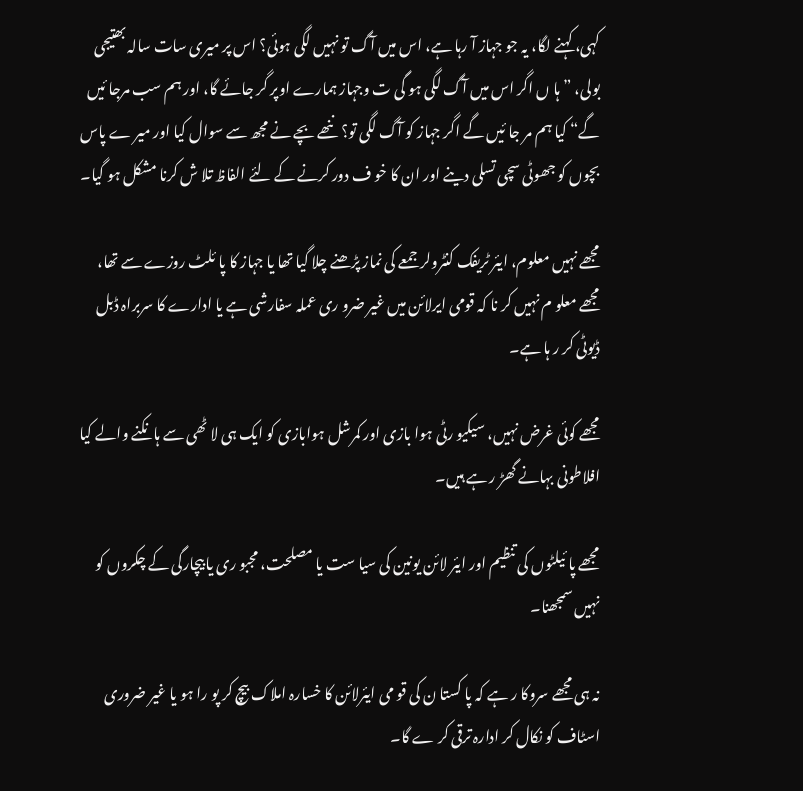کہی، کہنے لگا، یہ جو جہاز آ رہا ہے، اس میں آگ تو نہیں لگی ہوئی؟ اس پر میری سات سالہ بھتیجی بولی، ”ہا ں اگر اس میں آگ لگی ہو گی ت وجہاز ہمارے اوپر گر جائے گا، اور ہم سب مرجا ئیں گے“ کیا ہم مر جا ئیں گے اگر جہاز کو آگ لگی تو؟ ننھے بچے نے مجھ سے سوال کیا اور میر ے پاس بچوں کو جھوٹی سچی تسلی دینے اور ان کا خو ف دور کرنے کے لئے الفاظ تلا ش کرنا مشکل ہو گیا۔

مجھے نہیں معلوم، ایئر ٹریفک کنٹرولر جمعے کی نماز پڑھنے چلا گیا تھا یا جہاز کا پا ئلٹ روزے سے تھا، مجھے معلو م نہیں کر نا کہ قومی ایرلائن میں غیر ضرو ری عملہ سفارشی ہے یا ادارے کا سربراہ ڈبل ڈیوٹی کر ر ہا ہے۔

مجھے کوئی غرض نہیں، سیکیو رٹی ہوا بازی اور کمرشل ہوابازی کو ایک ہی لا ٹھی سے ہانکنے والے کیا افلاطونی بہانے گھڑ ر ہے ہیں۔

مجھے پا ئیلٹوں کی تنظیم اور ایئر لائن یونین کی سیا ست یا مصلحت، مجبو ری یا بیچارگی کے چکروں کو نہیں سمجھنا۔

نہ ہی مجھے سروکا ر ہے کہ پا کستا ن کی قو می ایئرلائن کا خسارہ املاک بیچ کر پو را ہو یا غیر ضروری اسٹاف کو نکال کر ادارہ ترقی کر ے گا۔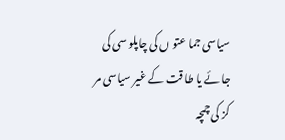سیاسی جما عتو ں کی چاپلو سی کی جا ئے یا طا قت کے غیر سیاسی مر کز کی چمچہ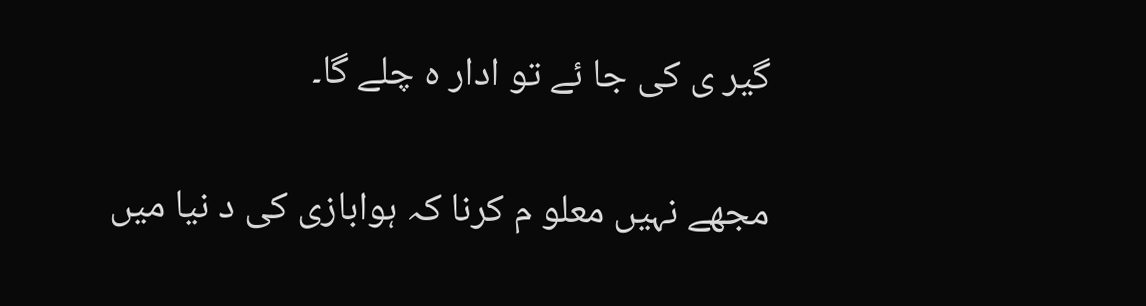گیر ی کی جا ئے تو ادار ہ چلے گا۔

مجھے نہیں معلو م کرنا کہ ہوابازی کی د نیا میں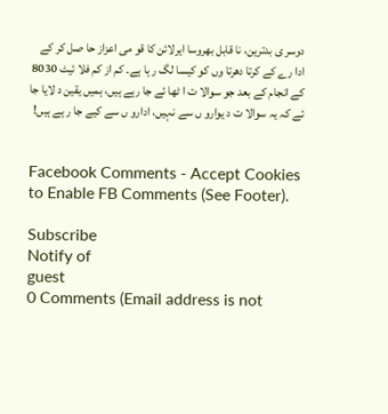دوسر ی بدترین، نا قابل بھروسا ایرلائن کا قو می اعزاز حا صل کر کے ادا رے کے کرتا دھرتا وں کو کیسا لگ ر ہا ہے۔ کم از کم فلا ئیٹ 8030 کے انجام کے بعد جو سوالا ت ا ٹھا ئے جا رہے ہیں، ہمیں یقین د لایا جا ئے کہ یہ سوالا ت د یوارو ں سے نہیں، ادارو ں سے کیے جا ر ہے ہیں!


Facebook Comments - Accept Cookies to Enable FB Comments (See Footer).

Subscribe
Notify of
guest
0 Comments (Email address is not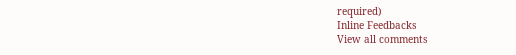required)
Inline Feedbacks
View all comments